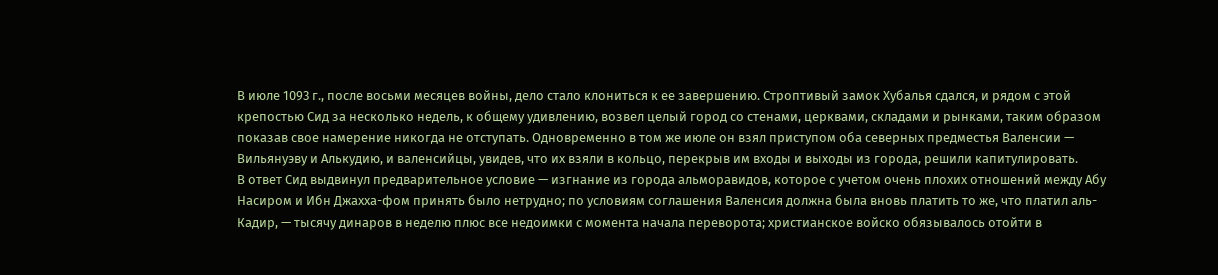В июле 1093 г., после восьми месяцев войны, дело стало клониться к ее завершению. Строптивый замок Хубалья сдался, и рядом с этой крепостью Сид за несколько недель, к общему удивлению, возвел целый город со стенами, церквами, складами и рынками, таким образом показав свое намерение никогда не отступать. Одновременно в том же июле он взял приступом оба северных предместья Валенсии — Вильянуэву и Алькудию, и валенсийцы, увидев, что их взяли в кольцо, перекрыв им входы и выходы из города, решили капитулировать.
В ответ Сид выдвинул предварительное условие — изгнание из города альморавидов, которое с учетом очень плохих отношений между Абу Насиром и Ибн Джахха-фом принять было нетрудно; по условиям соглашения Валенсия должна была вновь платить то же, что платил аль-Кадир, — тысячу динаров в неделю плюс все недоимки с момента начала переворота; христианское войско обязывалось отойти в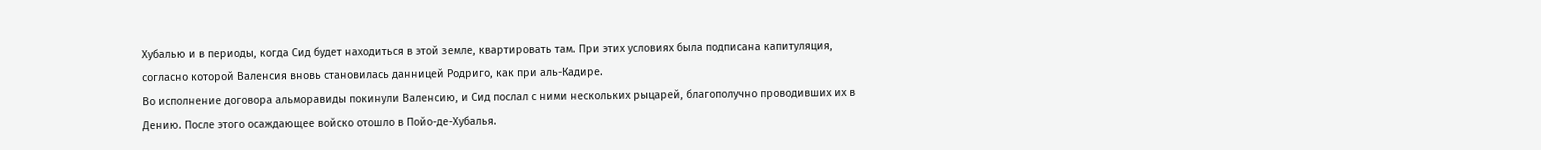Хубалью и в периоды, когда Сид будет находиться в этой земле, квартировать там. При этих условиях была подписана капитуляция, согласно которой Валенсия вновь становилась данницей Родриго, как при аль-Кадире.
Во исполнение договора альморавиды покинули Валенсию, и Сид послал с ними нескольких рыцарей, благополучно проводивших их в Дению. После этого осаждающее войско отошло в Пойо-де-Хубалья.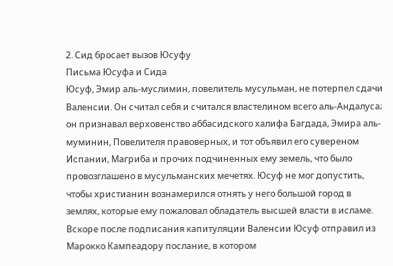2. Сид бросает вызов Юсуфу
Письма Юсуфа и Сида
Юсуф, Эмир аль-муслимин, повелитель мусульман, не потерпел сдачи Валенсии. Он считал себя и считался властелином всего аль-Андалуса; он признавал верховенство аббасидского халифа Багдада, Эмира аль-муминин, Повелителя правоверных, и тот объявил его сувереном Испании, Магриба и прочих подчиненных ему земель, что было провозглашено в мусульманских мечетях. Юсуф не мог допустить, чтобы христианин вознамерился отнять у него большой город в землях, которые ему пожаловал обладатель высшей власти в исламе.
Вскоре после подписания капитуляции Валенсии Юсуф отправил из Марокко Кампеадору послание, в котором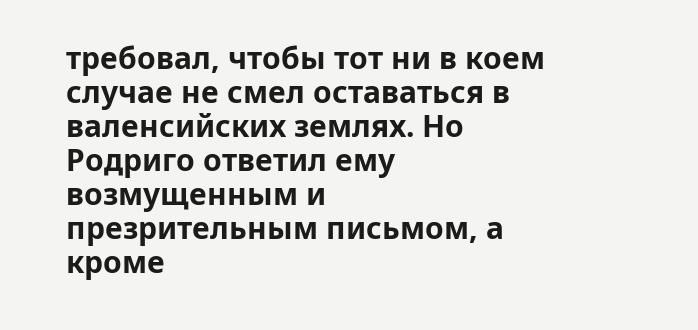требовал, чтобы тот ни в коем случае не смел оставаться в валенсийских землях. Но Родриго ответил ему возмущенным и презрительным письмом, а кроме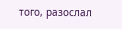того, разослал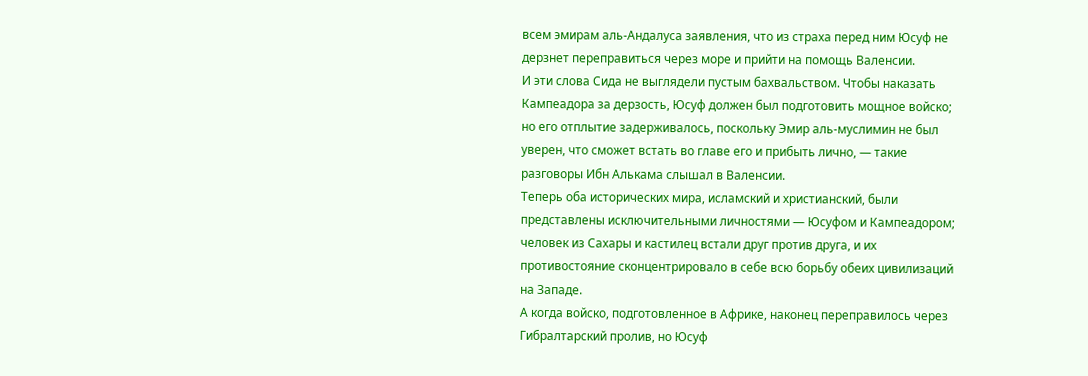всем эмирам аль-Андалуса заявления, что из страха перед ним Юсуф не дерзнет переправиться через море и прийти на помощь Валенсии.
И эти слова Сида не выглядели пустым бахвальством. Чтобы наказать Кампеадора за дерзость, Юсуф должен был подготовить мощное войско; но его отплытие задерживалось, поскольку Эмир аль-муслимин не был уверен, что сможет встать во главе его и прибыть лично, — такие разговоры Ибн Алькама слышал в Валенсии.
Теперь оба исторических мира, исламский и христианский, были представлены исключительными личностями — Юсуфом и Кампеадором; человек из Сахары и кастилец встали друг против друга, и их противостояние сконцентрировало в себе всю борьбу обеих цивилизаций на Западе.
А когда войско, подготовленное в Африке, наконец переправилось через Гибралтарский пролив, но Юсуф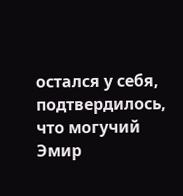остался у себя, подтвердилось, что могучий Эмир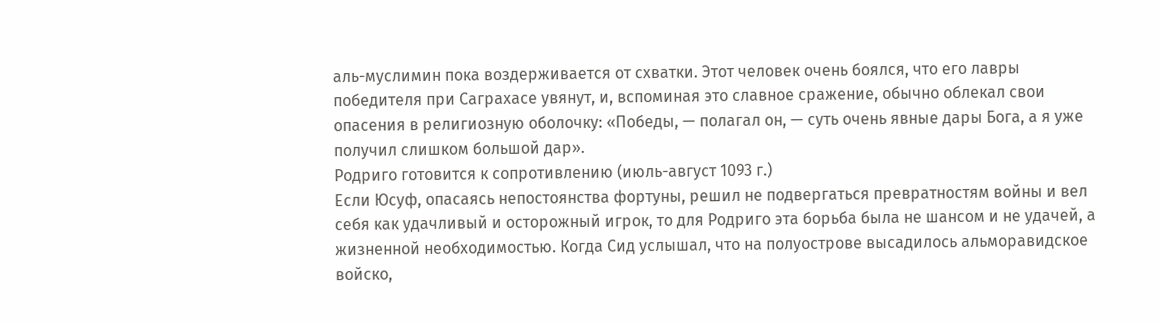аль-муслимин пока воздерживается от схватки. Этот человек очень боялся, что его лавры победителя при Саграхасе увянут, и, вспоминая это славное сражение, обычно облекал свои опасения в религиозную оболочку: «Победы, — полагал он, — суть очень явные дары Бога, а я уже получил слишком большой дар».
Родриго готовится к сопротивлению (июль-август 1093 г.)
Если Юсуф, опасаясь непостоянства фортуны, решил не подвергаться превратностям войны и вел себя как удачливый и осторожный игрок, то для Родриго эта борьба была не шансом и не удачей, а жизненной необходимостью. Когда Сид услышал, что на полуострове высадилось альморавидское войско,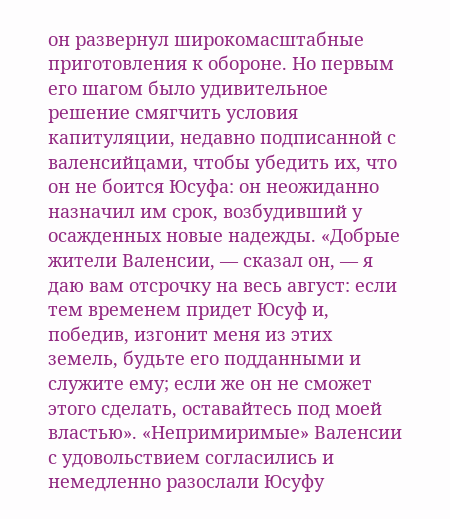он развернул широкомасштабные приготовления к обороне. Но первым его шагом было удивительное решение смягчить условия капитуляции, недавно подписанной с валенсийцами, чтобы убедить их, что он не боится Юсуфа: он неожиданно назначил им срок, возбудивший у осажденных новые надежды. «Добрые жители Валенсии, — сказал он, — я даю вам отсрочку на весь август: если тем временем придет Юсуф и, победив, изгонит меня из этих земель, будьте его подданными и служите ему; если же он не сможет этого сделать, оставайтесь под моей властью». «Непримиримые» Валенсии с удовольствием согласились и немедленно разослали Юсуфу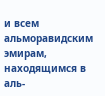и всем альморавидским эмирам, находящимся в аль-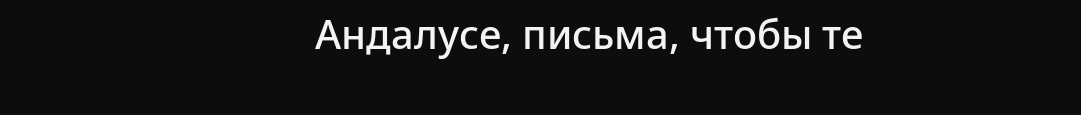Андалусе, письма, чтобы те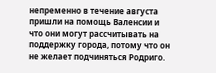непременно в течение августа пришли на помощь Валенсии и что они могут рассчитывать на поддержку города, потому что он не желает подчиняться Родриго.